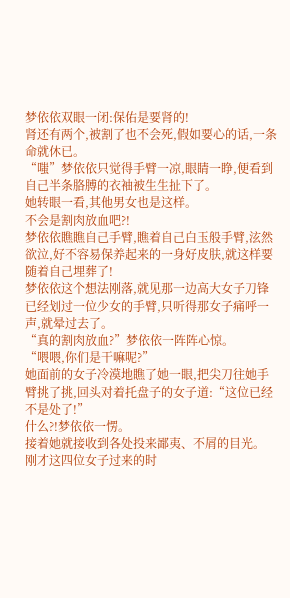梦依依双眼一闭:保佑是要肾的!
肾还有两个,被割了也不会死,假如要心的话,一条命就休已。
“嗤”梦依依只觉得手臂一凉,眼睛一睁,便看到自己半条胳膊的衣袖被生生扯下了。
她转眼一看,其他男女也是这样。
不会是割肉放血吧?!
梦依依瞧瞧自己手臂,瞧着自己白玉般手臂,泫然欲泣,好不容易保养起来的一身好皮肤,就这样要随着自己埋葬了!
梦依依这个想法刚落,就见那一边高大女子刀锋已经划过一位少女的手臂,只听得那女子痛呼一声,就晕过去了。
“真的割肉放血?”梦依依一阵阵心惊。
“喂喂,你们是干嘛呢?”
她面前的女子冷漠地瞧了她一眼,把尖刀往她手臂挑了挑,回头对着托盘子的女子道:“这位已经不是处了!”
什么?!梦依依一愣。
接着她就接收到各处投来鄙夷、不屑的目光。
刚才这四位女子过来的时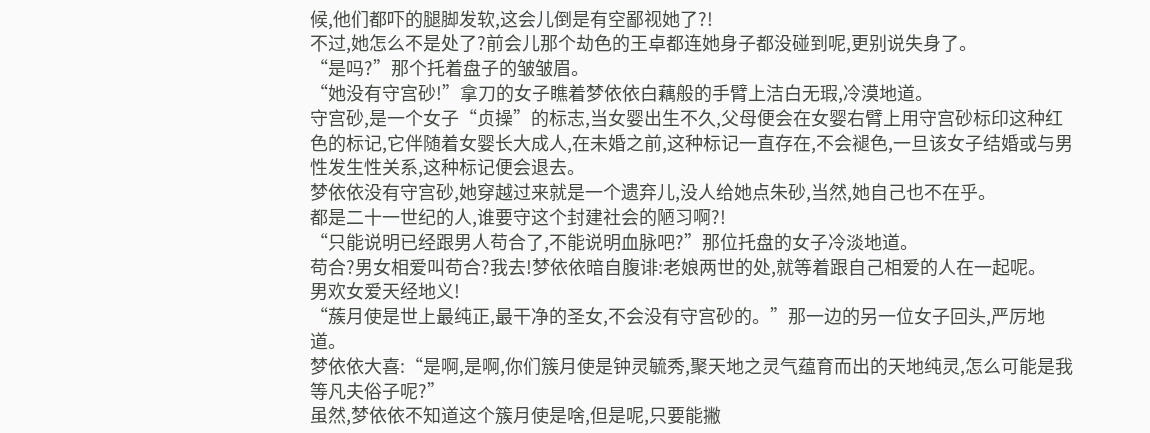候,他们都吓的腿脚发软,这会儿倒是有空鄙视她了?!
不过,她怎么不是处了?前会儿那个劫色的王卓都连她身子都没碰到呢,更别说失身了。
“是吗?”那个托着盘子的皱皱眉。
“她没有守宫砂!”拿刀的女子瞧着梦依依白藕般的手臂上洁白无瑕,冷漠地道。
守宫砂,是一个女子“贞操”的标志,当女婴出生不久,父母便会在女婴右臂上用守宫砂标印这种红色的标记,它伴随着女婴长大成人,在未婚之前,这种标记一直存在,不会褪色,一旦该女子结婚或与男性发生性关系,这种标记便会退去。
梦依依没有守宫砂,她穿越过来就是一个遗弃儿,没人给她点朱砂,当然,她自己也不在乎。
都是二十一世纪的人,谁要守这个封建社会的陋习啊?!
“只能说明已经跟男人苟合了,不能说明血脉吧?”那位托盘的女子冷淡地道。
苟合?男女相爱叫苟合?我去!梦依依暗自腹诽:老娘两世的处,就等着跟自己相爱的人在一起呢。
男欢女爱天经地义!
“蔟月使是世上最纯正,最干净的圣女,不会没有守宫砂的。”那一边的另一位女子回头,严厉地道。
梦依依大喜:“是啊,是啊,你们簇月使是钟灵毓秀,聚天地之灵气蕴育而出的天地纯灵,怎么可能是我等凡夫俗子呢?”
虽然,梦依依不知道这个簇月使是啥,但是呢,只要能撇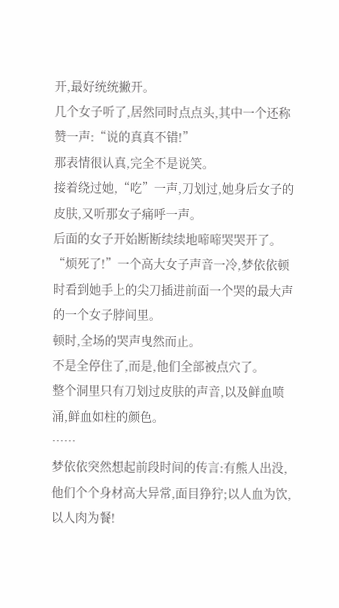开,最好统统撇开。
几个女子听了,居然同时点点头,其中一个还称赞一声:“说的真真不错!”
那表情很认真,完全不是说笑。
接着绕过她,“吃”一声,刀划过,她身后女子的皮肤,又听那女子痛呼一声。
后面的女子开始断断续续地啼啼哭哭开了。
“烦死了!”一个高大女子声音一冷,梦依依顿时看到她手上的尖刀插进前面一个哭的最大声的一个女子脖间里。
顿时,全场的哭声曳然而止。
不是全停住了,而是,他们全部被点穴了。
整个洞里只有刀划过皮肤的声音,以及鲜血喷涌,鲜血如柱的颜色。
……
梦依依突然想起前段时间的传言:有熊人出没,他们个个身材高大异常,面目狰狞;以人血为饮,以人肉为餐!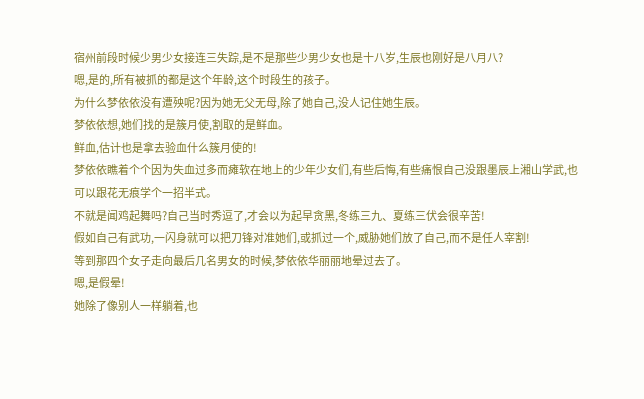宿州前段时候少男少女接连三失踪,是不是那些少男少女也是十八岁,生辰也刚好是八月八?
嗯,是的,所有被抓的都是这个年龄,这个时段生的孩子。
为什么梦依依没有遭殃呢?因为她无父无母,除了她自己,没人记住她生辰。
梦依依想,她们找的是簇月使,割取的是鲜血。
鲜血,估计也是拿去验血什么簇月使的!
梦依依瞧着个个因为失血过多而瘫软在地上的少年少女们,有些后悔,有些痛恨自己没跟墨辰上湘山学武,也可以跟花无痕学个一招半式。
不就是闻鸡起舞吗?自己当时秀逗了,才会以为起早贪黑,冬练三九、夏练三伏会很辛苦!
假如自己有武功,一闪身就可以把刀锋对准她们,或抓过一个,威胁她们放了自己,而不是任人宰割!
等到那四个女子走向最后几名男女的时候,梦依依华丽丽地晕过去了。
嗯,是假晕!
她除了像别人一样躺着,也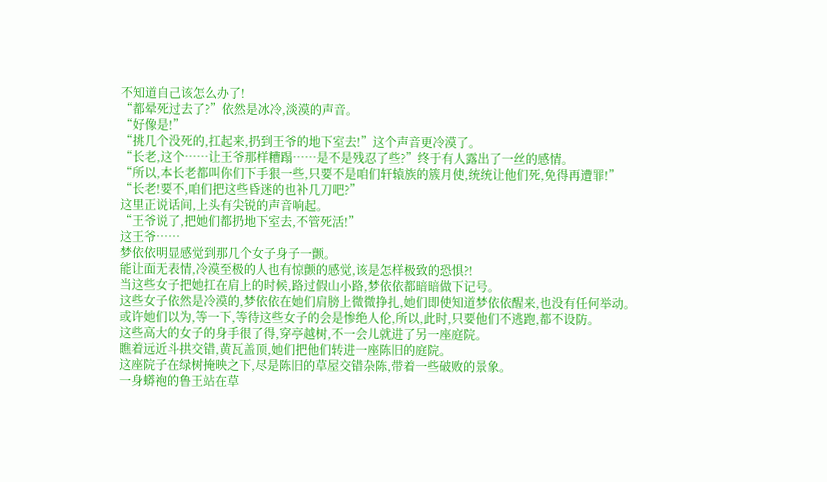不知道自己该怎么办了!
“都晕死过去了?”依然是冰冷,淡漠的声音。
“好像是!”
“挑几个没死的,扛起来,扔到王爷的地下室去!”这个声音更冷漠了。
“长老,这个……让王爷那样糟蹋……是不是残忍了些?”终于有人露出了一丝的感情。
“所以,本长老都叫你们下手狠一些,只要不是咱们轩辕族的簇月使,统统让他们死,免得再遭罪!”
“长老!要不,咱们把这些昏迷的也补几刀吧?”
这里正说话间,上头有尖锐的声音响起。
“王爷说了,把她们都扔地下室去,不管死活!”
这王爷……
梦依依明显感觉到那几个女子身子一颤。
能让面无表情,冷漠至极的人也有惊颤的感觉,该是怎样极致的恐惧?!
当这些女子把她扛在肩上的时候,路过假山小路,梦依依都暗暗做下记号。
这些女子依然是冷漠的,梦依依在她们肩膀上微微挣扎,她们即使知道梦依依醒来,也没有任何举动。
或许她们以为,等一下,等待这些女子的会是惨绝人伦,所以,此时,只要他们不逃跑,都不设防。
这些高大的女子的身手很了得,穿亭越树,不一会儿就进了另一座庭院。
瞧着远近斗拱交错,黄瓦盖顶,她们把他们转进一座陈旧的庭院。
这座院子在绿树掩映之下,尽是陈旧的草屋交错杂陈,带着一些破败的景象。
一身蟒袍的鲁王站在草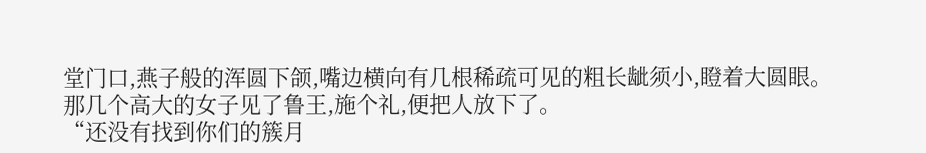堂门口,燕子般的浑圆下颌,嘴边横向有几根稀疏可见的粗长龇须小,瞪着大圆眼。
那几个高大的女子见了鲁王,施个礼,便把人放下了。
“还没有找到你们的簇月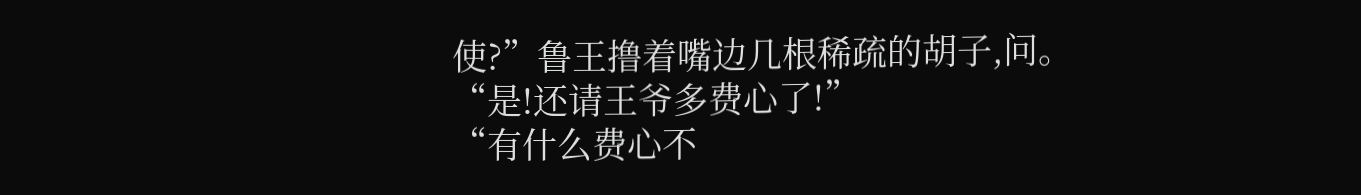使?”鲁王撸着嘴边几根稀疏的胡子,问。
“是!还请王爷多费心了!”
“有什么费心不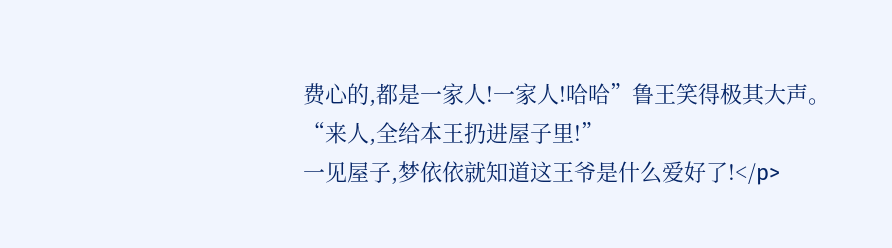费心的,都是一家人!一家人!哈哈”鲁王笑得极其大声。
“来人,全给本王扔进屋子里!”
一见屋子,梦依依就知道这王爷是什么爱好了!</p>